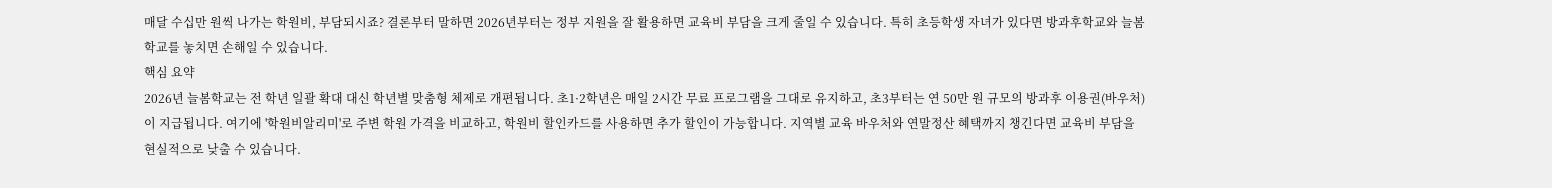매달 수십만 원씩 나가는 학원비, 부담되시죠? 결론부터 말하면 2026년부터는 정부 지원을 잘 활용하면 교육비 부담을 크게 줄일 수 있습니다. 특히 초등학생 자녀가 있다면 방과후학교와 늘봄학교를 놓치면 손해일 수 있습니다.
핵심 요약
2026년 늘봄학교는 전 학년 일괄 확대 대신 학년별 맞춤형 체제로 개편됩니다. 초1·2학년은 매일 2시간 무료 프로그램을 그대로 유지하고, 초3부터는 연 50만 원 규모의 방과후 이용권(바우처)이 지급됩니다. 여기에 '학원비알리미'로 주변 학원 가격을 비교하고, 학원비 할인카드를 사용하면 추가 할인이 가능합니다. 지역별 교육 바우처와 연말정산 혜택까지 챙긴다면 교육비 부담을 현실적으로 낮출 수 있습니다.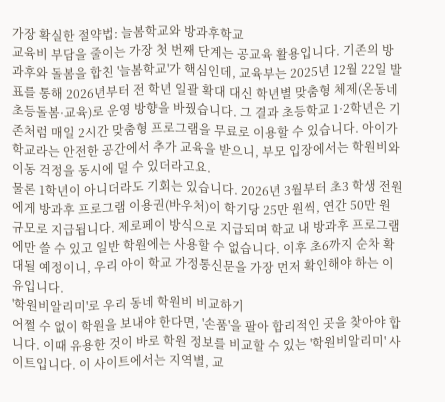가장 확실한 절약법: 늘봄학교와 방과후학교
교육비 부담을 줄이는 가장 첫 번째 단계는 공교육 활용입니다. 기존의 방과후와 돌봄을 합친 '늘봄학교'가 핵심인데, 교육부는 2025년 12월 22일 발표를 통해 2026년부터 전 학년 일괄 확대 대신 학년별 맞춤형 체제(온동네 초등돌봄·교육)로 운영 방향을 바꿨습니다. 그 결과 초등학교 1·2학년은 기존처럼 매일 2시간 맞춤형 프로그램을 무료로 이용할 수 있습니다. 아이가 학교라는 안전한 공간에서 추가 교육을 받으니, 부모 입장에서는 학원비와 이동 걱정을 동시에 덜 수 있더라고요.
물론 1학년이 아니더라도 기회는 있습니다. 2026년 3월부터 초3 학생 전원에게 방과후 프로그램 이용권(바우처)이 학기당 25만 원씩, 연간 50만 원 규모로 지급됩니다. 제로페이 방식으로 지급되며 학교 내 방과후 프로그램에만 쓸 수 있고 일반 학원에는 사용할 수 없습니다. 이후 초6까지 순차 확대될 예정이니, 우리 아이 학교 가정통신문을 가장 먼저 확인해야 하는 이유입니다.
'학원비알리미'로 우리 동네 학원비 비교하기
어쩔 수 없이 학원을 보내야 한다면, '손품'을 팔아 합리적인 곳을 찾아야 합니다. 이때 유용한 것이 바로 학원 정보를 비교할 수 있는 '학원비알리미' 사이트입니다. 이 사이트에서는 지역별, 교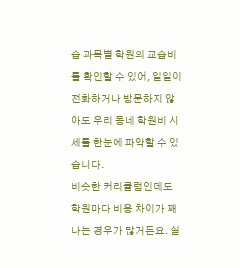습 과목별 학원의 교습비를 확인할 수 있어, 일일이 전화하거나 방문하지 않아도 우리 동네 학원비 시세를 한눈에 파악할 수 있습니다.
비슷한 커리큘럼인데도 학원마다 비용 차이가 꽤 나는 경우가 많거든요. 실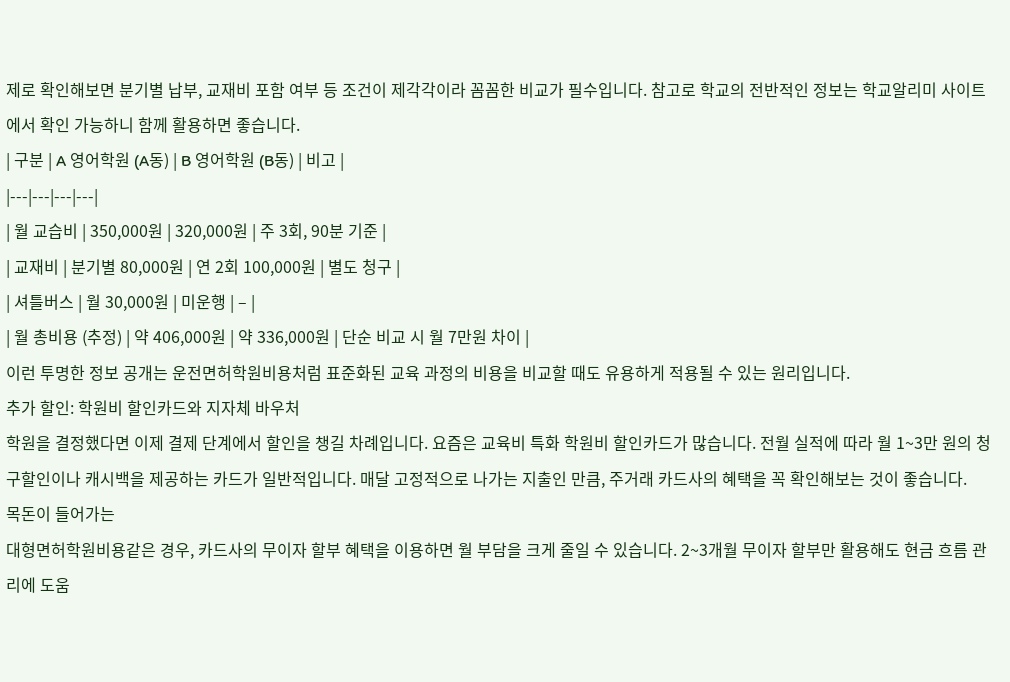제로 확인해보면 분기별 납부, 교재비 포함 여부 등 조건이 제각각이라 꼼꼼한 비교가 필수입니다. 참고로 학교의 전반적인 정보는 학교알리미 사이트에서 확인 가능하니 함께 활용하면 좋습니다.
| 구분 | A 영어학원 (A동) | B 영어학원 (B동) | 비고 |
|---|---|---|---|
| 월 교습비 | 350,000원 | 320,000원 | 주 3회, 90분 기준 |
| 교재비 | 분기별 80,000원 | 연 2회 100,000원 | 별도 청구 |
| 셔틀버스 | 월 30,000원 | 미운행 | – |
| 월 총비용 (추정) | 약 406,000원 | 약 336,000원 | 단순 비교 시 월 7만원 차이 |
이런 투명한 정보 공개는 운전면허학원비용처럼 표준화된 교육 과정의 비용을 비교할 때도 유용하게 적용될 수 있는 원리입니다.
추가 할인: 학원비 할인카드와 지자체 바우처
학원을 결정했다면 이제 결제 단계에서 할인을 챙길 차례입니다. 요즘은 교육비 특화 학원비 할인카드가 많습니다. 전월 실적에 따라 월 1~3만 원의 청구할인이나 캐시백을 제공하는 카드가 일반적입니다. 매달 고정적으로 나가는 지출인 만큼, 주거래 카드사의 혜택을 꼭 확인해보는 것이 좋습니다.
목돈이 들어가는
대형면허학원비용같은 경우, 카드사의 무이자 할부 혜택을 이용하면 월 부담을 크게 줄일 수 있습니다. 2~3개월 무이자 할부만 활용해도 현금 흐름 관리에 도움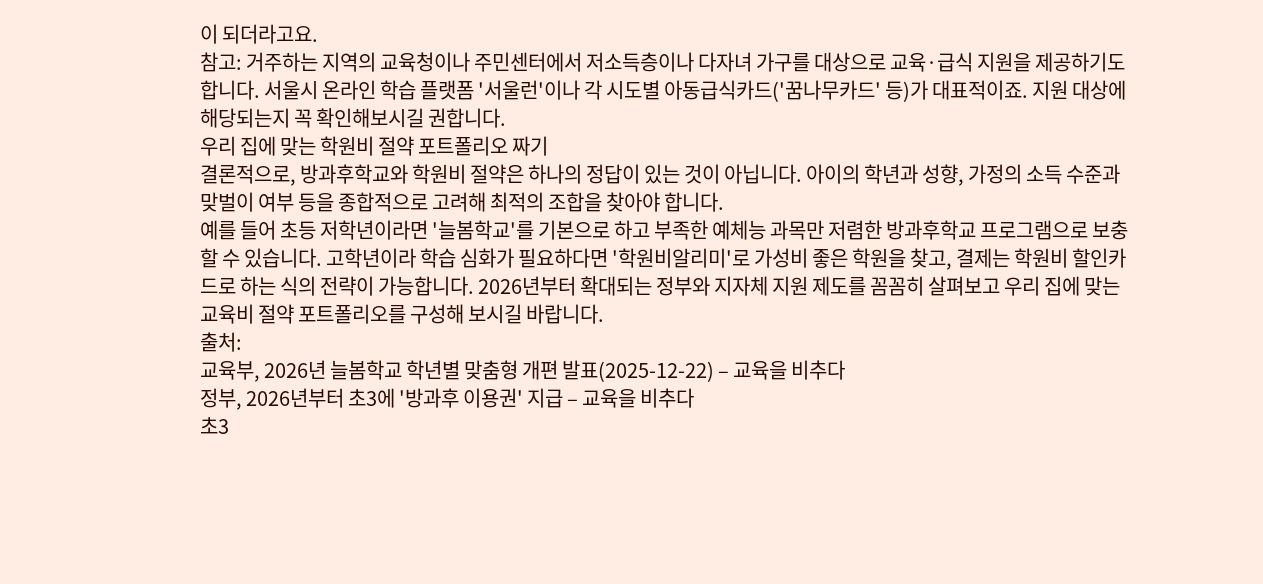이 되더라고요.
참고: 거주하는 지역의 교육청이나 주민센터에서 저소득층이나 다자녀 가구를 대상으로 교육·급식 지원을 제공하기도 합니다. 서울시 온라인 학습 플랫폼 '서울런'이나 각 시도별 아동급식카드('꿈나무카드' 등)가 대표적이죠. 지원 대상에 해당되는지 꼭 확인해보시길 권합니다.
우리 집에 맞는 학원비 절약 포트폴리오 짜기
결론적으로, 방과후학교와 학원비 절약은 하나의 정답이 있는 것이 아닙니다. 아이의 학년과 성향, 가정의 소득 수준과 맞벌이 여부 등을 종합적으로 고려해 최적의 조합을 찾아야 합니다.
예를 들어 초등 저학년이라면 '늘봄학교'를 기본으로 하고 부족한 예체능 과목만 저렴한 방과후학교 프로그램으로 보충할 수 있습니다. 고학년이라 학습 심화가 필요하다면 '학원비알리미'로 가성비 좋은 학원을 찾고, 결제는 학원비 할인카드로 하는 식의 전략이 가능합니다. 2026년부터 확대되는 정부와 지자체 지원 제도를 꼼꼼히 살펴보고 우리 집에 맞는 교육비 절약 포트폴리오를 구성해 보시길 바랍니다.
출처:
교육부, 2026년 늘봄학교 학년별 맞춤형 개편 발표(2025-12-22) – 교육을 비추다
정부, 2026년부터 초3에 '방과후 이용권' 지급 – 교육을 비추다
초3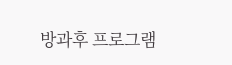방과후 프로그램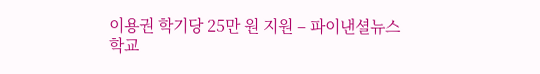이용권 학기당 25만 원 지원 – 파이낸셜뉴스
학교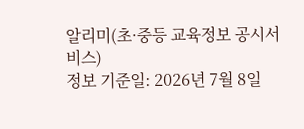알리미(초·중등 교육정보 공시서비스)
정보 기준일: 2026년 7월 8일